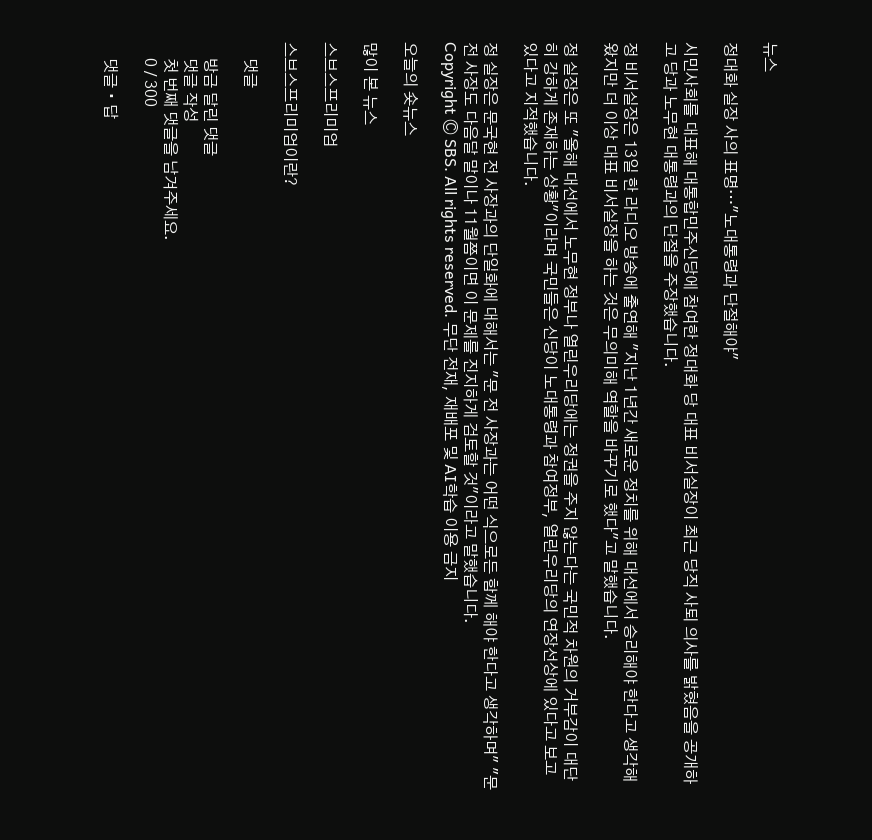뉴스

정대화 실장 사의 표명…"노대통령과 단절해야"

시민사회를 대표해 대통합민주신당에 참여한 정대화 당 대표 비서실장이 최근 당직 사퇴 의사를 밝혔음을 공개하고 당과 노무현 대통령과의 단절을 주장했습니다.

정 비서실장은 13일 한 라디오 방송에 출연해 "지난 1년간 새로운 정치를 위해 대선에서 승리해야 한다고 생각해왔지만 더 이상 대표 비서실장을 하는 것은 무의미해 역할을 바꾸기로 했다"고 말했습니다.

정 실장은 또 "올해 대선에서 노무현 정부나 열린우리당에는 정권을 주지 않는다는 국민적 차원의 거부감이 대단히 강하게 존재하는 상황"이라며 국민들은 신당이 노대통령과 참여정부, 열린우리당의 연장선상에 있다고 보고 있다고 지적했습니다.

정 실장은 문국현 전 사장과의 단일화에 대해서는 "문 전 사장과는 어떤 식으로든 함께 해야 한다고 생각하며" "문 전 사장도 다음달 말이나 11월쯤이면 이 문제를 진지하게 검토할 것"이라고 말했습니다.
Copyright Ⓒ SBS. All rights reserved. 무단 전재, 재배포 및 AI학습 이용 금지

오늘의 숏뉴스

많이 본 뉴스

스브스프리미엄

스브스프리미엄이란?

    댓글

    방금 달린 댓글
    댓글 작성
    첫 번째 댓글을 남겨주세요.
    0 / 300

    댓글 ∙ 답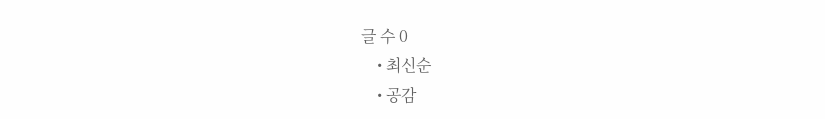글 수 0
    • 최신순
    • 공감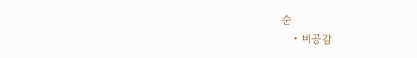순
    • 비공감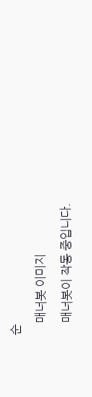순
    매너봇 이미지
    매너봇이 작동 중입니다.